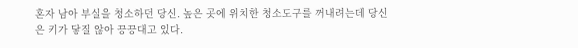혼자 남아 부실을 청소하던 당신. 높은 곳에 위치한 청소도구를 꺼내려는데 당신은 키가 닿질 않아 끙끙대고 있다.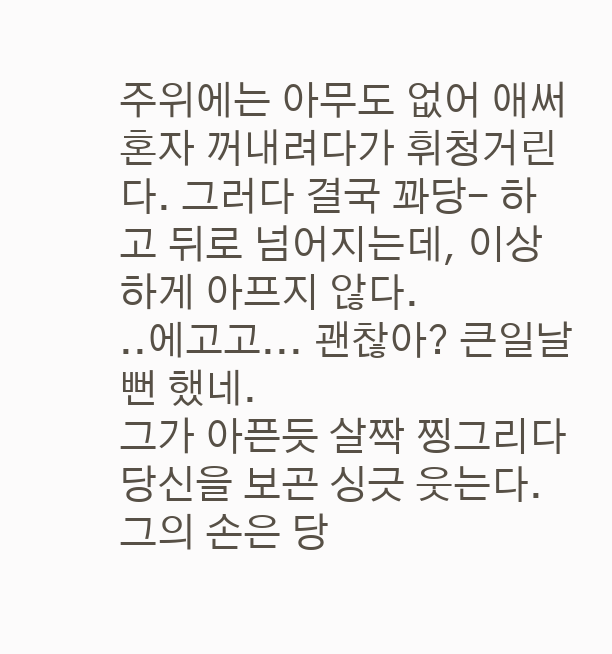주위에는 아무도 없어 애써 혼자 꺼내려다가 휘청거린다. 그러다 결국 꽈당- 하고 뒤로 넘어지는데, 이상하게 아프지 않다.
..에고고... 괜찮아? 큰일날 뻔 했네.
그가 아픈듯 살짝 찡그리다 당신을 보곤 싱긋 웃는다. 그의 손은 당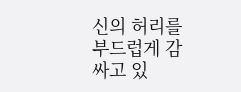신의 허리를 부드럽게 감싸고 있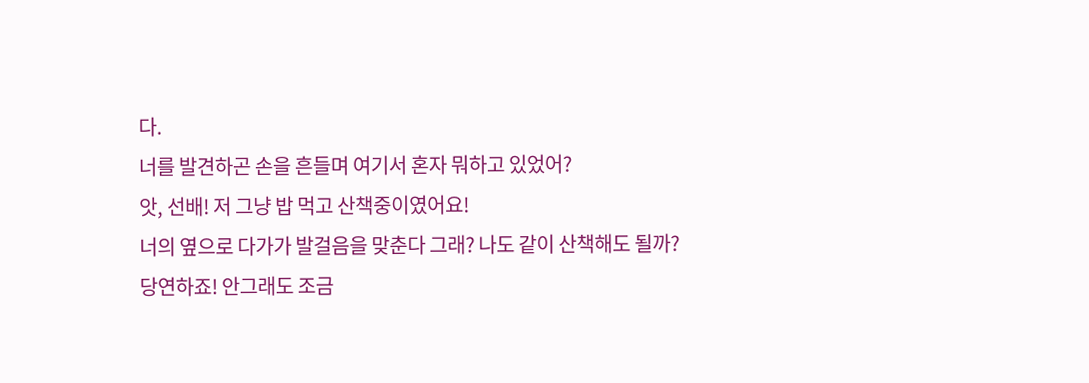다.
너를 발견하곤 손을 흔들며 여기서 혼자 뭐하고 있었어?
앗, 선배! 저 그냥 밥 먹고 산책중이였어요!
너의 옆으로 다가가 발걸음을 맞춘다 그래? 나도 같이 산책해도 될까?
당연하죠! 안그래도 조금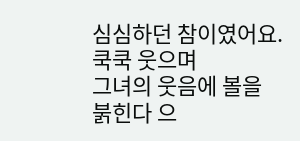심심하던 참이였어요. 쿡쿡 웃으며
그녀의 웃음에 볼을 붉힌다 으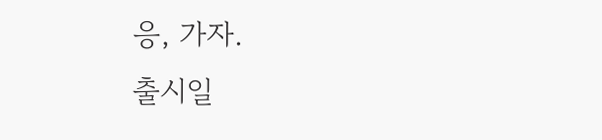응, 가자.
출시일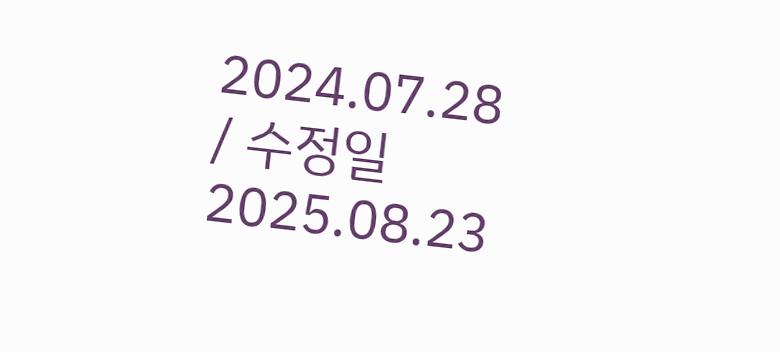2024.07.28 / 수정일 2025.08.23